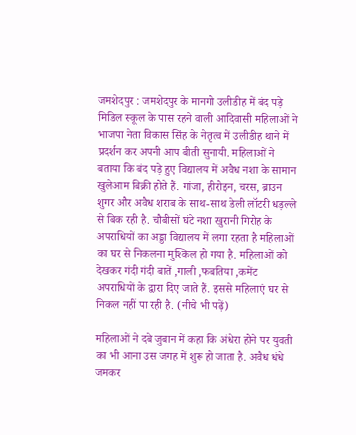जमशेदपुर : जमशेदपुर के मानगो उलीडीह में बंद पड़े मिडिल स्कूल के पास रहने वाली आदिवासी महिलाओं ने भाजपा नेता विकास सिंह के नेतृत्व में उलीडीह थाने में प्रदर्शन कर अपनी आप बीती सुनायी. महिलाओं ने बताया कि बंद पड़े हुए विद्यालय में अवैध नशा के सामान खुलेआम बिक्री होते हैं. गांजा, हीरोइन, चरस, ब्राउन शुगर और अवैध शराब के साथ-साथ डेली लॉटरी धड़ल्ले से बिक रही है. चौबीसों घंटे नशा खुरानी गिरोह के अपराधियों का अड्डा विद्यालय में लगा रहता है महिलाओं का घर से निकलना मुश्किल हो गया है. महिलाओं को देखकर गंदी गंदी बातें ,गाली ,फबतिया ,कमेंट अपराधियों के द्वारा दिए जाते हैं. इससे महिलाएं घर से निकल नहीं पा रही है. (नीचे भी पढ़ें)

महिलाओं ने दबे जुबान में कहा कि अंधेरा होने पर युवती का भी आना उस जगह में शुरू हो जाता है. अवैध धंधे जमकर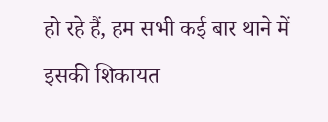हो रहे हैं, हम सभी कई बार थाने में इसकी शिकायत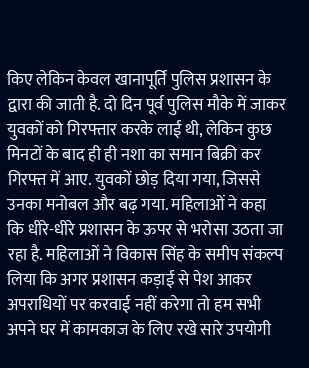किए लेकिन केवल खानापूर्ति पुलिस प्रशासन के द्वारा की जाती है. दो दिन पूर्व पुलिस मौके में जाकर युवकों को गिरफ्तार करके लाई थी, लेकिन कुछ मिनटों के बाद ही ही नशा का समान बिक्री कर गिरफ्त में आए. युवकों छोड़ दिया गया, जिससे उनका मनोबल और बढ़ गया. महिलाओं ने कहा कि धीरे-धीरे प्रशासन के ऊपर से भरोसा उठता जा रहा है. महिलाओं ने विकास सिंह के समीप संकल्प लिया कि अगर प्रशासन कड़ाई से पेश आकर अपराधियों पर करवाई नहीं करेगा तो हम सभी अपने घर में कामकाज के लिए रखे सारे उपयोगी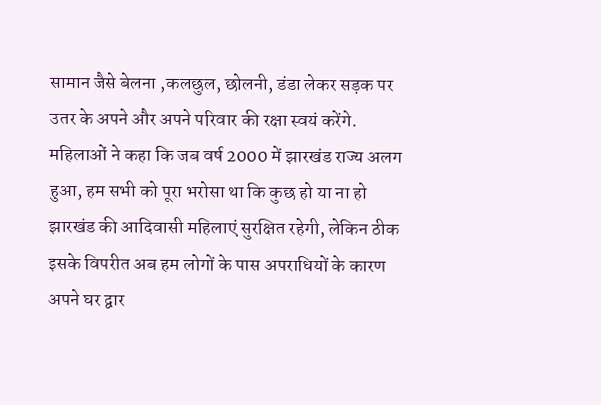सामान जैसे बेलना ,कलछुल, छोलनी, डंडा लेकर सड़क पर उतर के अपने और अपने परिवार की रक्षा स्वयं करेंगे. महिलाओं ने कहा कि जब वर्ष 2000 में झारखंड राज्य अलग हुआ, हम सभी को पूरा भरोसा था कि कुछ हो या ना हो झारखंड की आदिवासी महिलाएं सुरक्षित रहेगी, लेकिन ठीक इसके विपरीत अब हम लोगों के पास अपराधियों के कारण अपने घर द्वार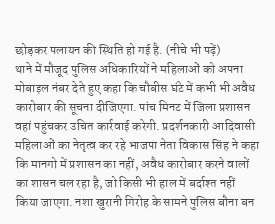छोड़कर पलायन की स्थिति हो गई है. (नीचे भी पढ़ें)
थाने में मौजूद पुलिस अधिकारियों ने महिलाओं को अपना मोबाइल नंबर देते हुए कहा कि चौबीस घंटे में कभी भी अवैध कारोबार की सूचना दीजिएगा. पांच मिनट में जिला प्रशासन वहां पहुंचकर उचित कार्रवाई करेगी. प्रदर्शनकारी आदिवासी महिलाओं का नेतृत्व कर रहे भाजपा नेता विकास सिंह ने कहा कि मानगो में प्रशासन का नहीं, अवैध कारोबार करने वालों का शासन चल रहा है, जो किसी भी हाल में बर्दाश्त नहीं किया जाएगा. नशा खुरानी गिरोह के सामने पुलिस बौना बन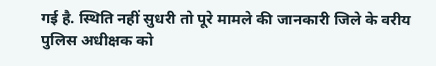गई है. स्थिति नहीं सुधरी तो पूरे मामले की जानकारी जिले के वरीय पुलिस अधीक्षक को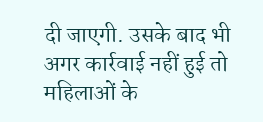दी जाएगी. उसके बाद भी अगर कार्रवाई नहीं हुई तो महिलाओं के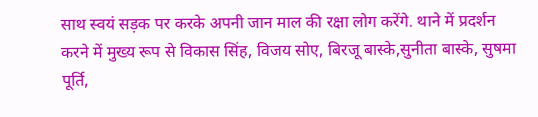साथ स्वयं सड़क पर करके अपनी जान माल की रक्षा लोग करेंगे. थाने में प्रदर्शन करने में मुख्य रूप से विकास सिंह, विजय सोए, बिरजू बास्के,सुनीता बास्के, सुषमा पूर्ति,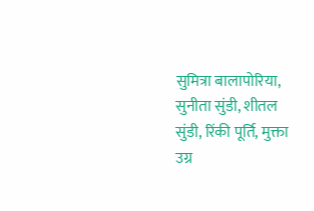सुमित्रा बालापोरिया, सुनीता सुंडी, शीतल सुंडी, रिंकी पूर्ति, मुक्ता उग्र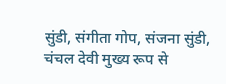सुंडी, संगीता गोप, संजना सुंडी, चंचल देवी मुख्य रूप से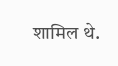शामिल थे.